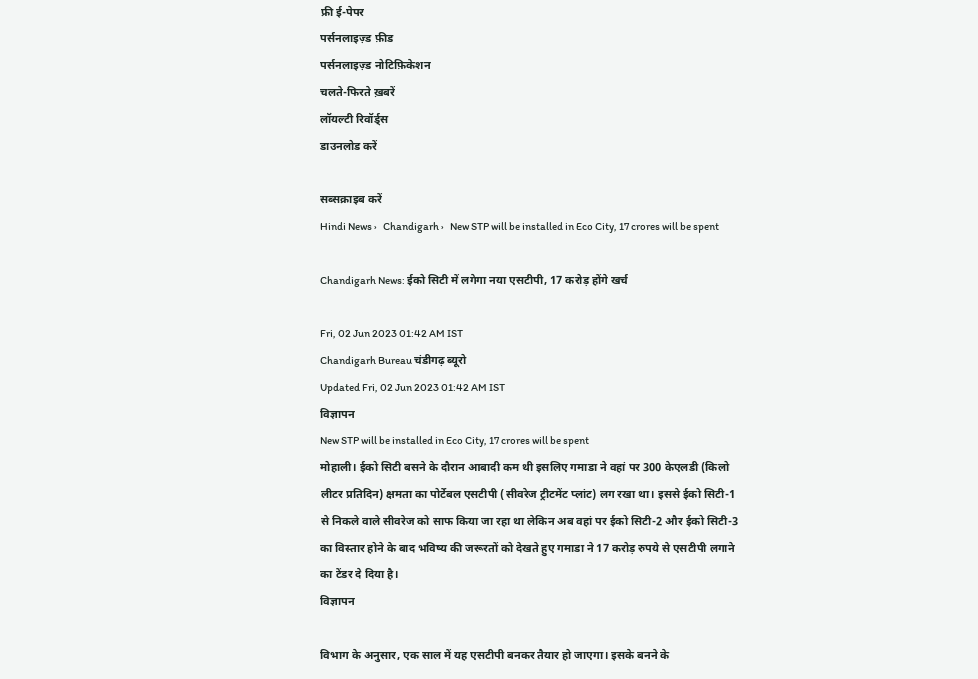फ्री ई-पेपर
पर्सनलाइज़्ड फ़ीड
पर्सनलाइज़्ड नोटिफ़िकेशन
चलते-फिरते ख़बरें
लॉयल्टी रिवॉर्ड्स
डाउनलोड करें

सब्सक्राइब करें
Hindi News ›   Chandigarh ›   New STP will be installed in Eco City, 17 crores will be spent

Chandigarh News: ईको सिटी में लगेगा नया एसटीपी, 17 करोड़ होंगे खर्च

Fri, 02 Jun 2023 01:42 AM IST
Chandigarh Bureau चंडीगढ़ ब्यूरो
Updated Fri, 02 Jun 2023 01:42 AM IST
विज्ञापन
New STP will be installed in Eco City, 17 crores will be spent
मोहाली। ईको सिटी बसने के दौरान आबादी कम थी इसलिए गमाडा ने वहां पर 300 केएलडी (किलो लीटर प्रतिदिन) क्षमता का पोर्टेबल एसटीपी (सीवरेज ट्रीटमेंट प्लांट) लग रखा था। इससे ईको सिटी-1 से निकले वाले सीवरेज को साफ किया जा रहा था लेकिन अब वहां पर ईको सिटी-2 और ईको सिटी-3 का विस्तार होने के बाद भविष्य की जरूरतों को देखते हुए गमाडा ने 17 करोड़ रुपये से एसटीपी लगाने का टेंडर दे दिया है।
विज्ञापन

विभाग के अनुसार, एक साल में यह एसटीपी बनकर तैयार हो जाएगा। इसके बनने के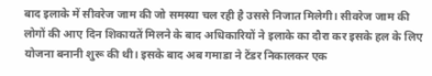बाद इलाके में सीवरेज जाम की जो समस्या चल रही है उससे निजात मिलेगी। सीवरेज जाम की लोगों की आए दिन शिकायतें मिलने के बाद अधिकारियों ने इलाके का दौरा कर इसके हल के लिए योजना बनानी शुरू की थी। इसके बाद अब गमाडा ने टेंडर निकालकर एक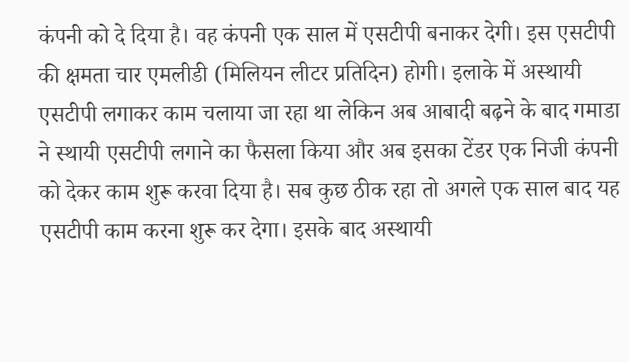कंपनी को दे दिया है। वह कंपनी एक साल में एसटीपी बनाकर देगी। इस एसटीपी की क्षमता चार एमलीडी (मिलियन लीटर प्रतिदिन) होगी। इलाके में अस्थायी एसटीपी लगाकर काम चलाया जा रहा था लेकिन अब आबादी बढ़ने के बाद गमाडा ने स्थायी एसटीपी लगाने का फैसला किया और अब इसका टेंडर एक निजी कंपनी को देकर काम शुरू करवा दिया है। सब कुछ ठीक रहा तो अगले एक साल बाद यह एसटीपी काम करना शुरू कर देगा। इसके बाद अस्थायी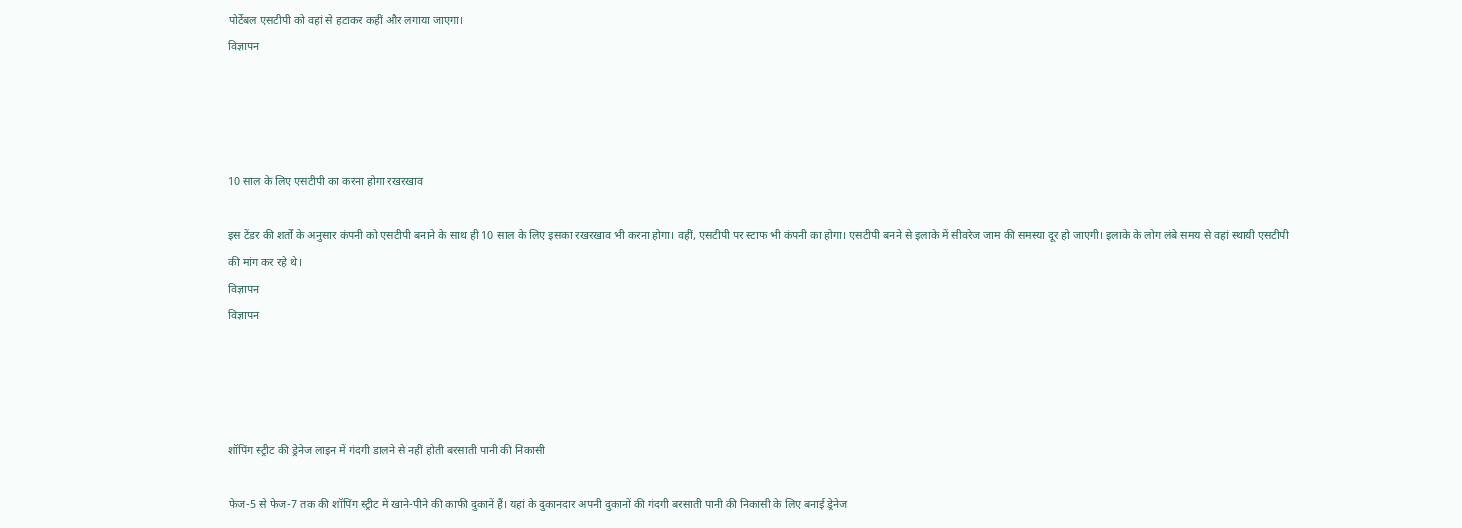पोर्टेबल एसटीपी को वहां से हटाकर कहीं और लगाया जाएगा।
विज्ञापन




10 साल के लिए एसटीपी का करना होगा रखरखाव

इस टेंडर की शर्तों के अनुसार कंपनी को एसटीपी बनाने के साथ ही 10 साल के लिए इसका रखरखाव भी करना होगा। वहीं, एसटीपी पर स्टाफ भी कंपनी का होगा। एसटीपी बनने से इलाके में सीवरेज जाम की समस्या दूर हो जाएगी। इलाके के लोग लंबे समय से वहां स्थायी एसटीपी की मांग कर रहे थे।
विज्ञापन
विज्ञापन




शॉपिंग स्ट्रीट की ड्रेनेज लाइन में गंदगी डालने से नहीं होती बरसाती पानी की निकासी

फेज-5 से फेज-7 तक की शॉपिंग स्ट्रीट में खाने-पीने की काफी दुकानें हैं। यहां के दुकानदार अपनी दुकानों की गंदगी बरसाती पानी की निकासी के लिए बनाई ड्रेनेज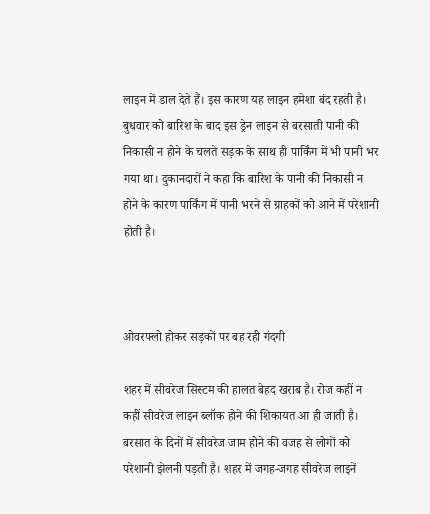लाइन में डाल देते हैं। इस कारण यह लाइन हमेशा बंद रहती है। बुधवार को बारिश के बाद इस ड्रेन लाइन से बरसाती पानी की निकासी न होने के चलते सड़क के साथ ही पार्किंग में भी पानी भर गया था। दुकानदारों ने कहा कि बारिश के पानी की निकासी न होने के कारण पार्किंग में पानी भरने से ग्राहकों को आने में परेशानी होती है।



ओवरफ्लो होकर सड़कों पर बह रही गंदगी

शहर में सीवरेज सिस्टम की हालत बेहद खराब है। रोज कहीं न कहीं सीवरेज लाइन ब्लॉक होने की शिकायत आ ही जाती है। बरसात के दिनों में सीवरेज जाम होने की वजह से लोगों को परेशानी झेलनी पड़ती है। शहर में जगह-जगह सीवरेज लाइनें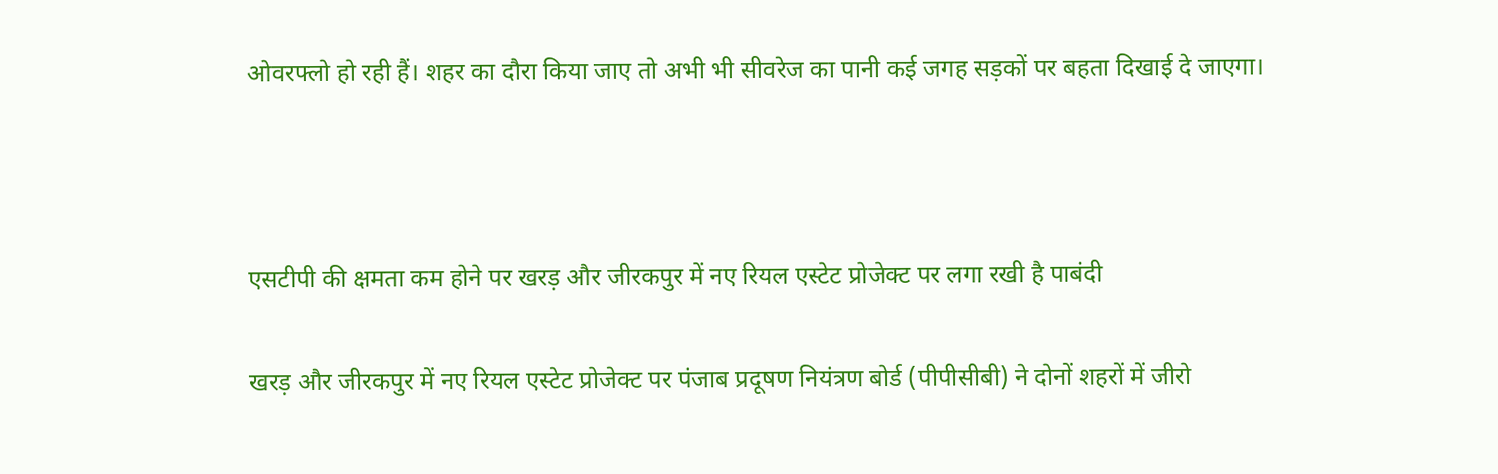ओवरफ्लो हो रही हैं। शहर का दौरा किया जाए तो अभी भी सीवरेज का पानी कई जगह सड़कों पर बहता दिखाई दे जाएगा।



एसटीपी की क्षमता कम होने पर खरड़ और जीरकपुर में नए रियल एस्टेट प्रोजेक्ट पर लगा रखी है पाबंदी

खरड़ और जीरकपुर में नए रियल एस्टेट प्रोजेक्ट पर पंजाब प्रदूषण नियंत्रण बोर्ड (पीपीसीबी) ने दोनों शहरों में जीरो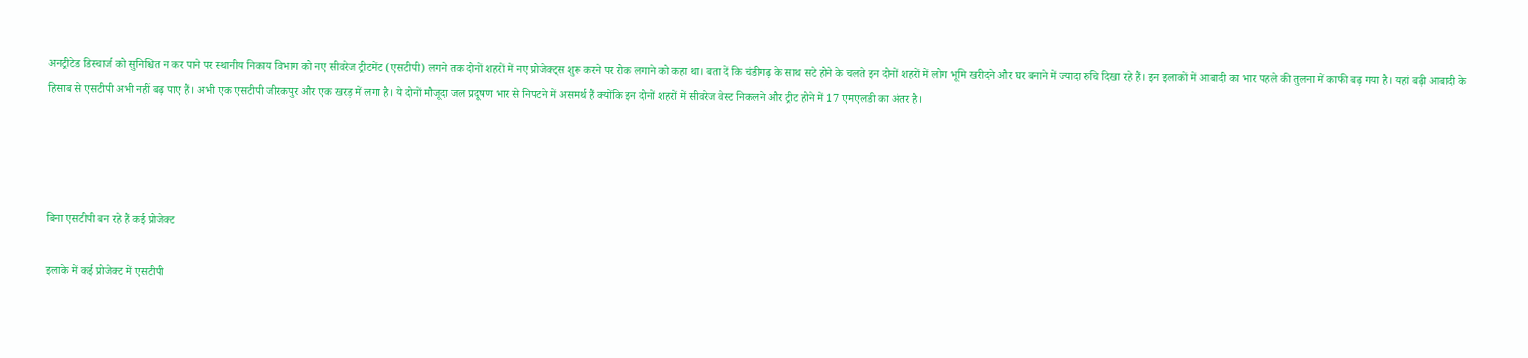अनट्रीटेड डिस्चार्ज को सुनिश्चित न कर पाने पर स्थानीय निकाय विभाग को नए सीवरेज ट्रीटमेंट (एसटीपी) लगने तक दोनों शहरों में नए प्रोजेक्ट्स शुरू करने पर रोक लगाने को कहा था। बता दें कि चंडीगढ़ के साथ सटे होने के चलते इन दोनों शहरों में लोग भूमि खरीदने और घर बनाने में ज्यादा रुचि दिखा रहे हैं। इन इलाकों में आबादी का भार पहले की तुलना में काफी बढ़ गया है। यहां बढ़ी आबादी के हिसाब से एसटीपी अभी नहीं बढ़ पाए हैं। अभी एक एसटीपी जीरकपुर और एक खरड़ में लगा है। ये दोनों मौजूदा जल प्रदूषण भार से निपटने में असमर्थ हैं क्योंकि इन दोनों शहरों में सीवरेज वेस्ट निकलने और ट्रीट होने में 17 एमएलडी का अंतर है।




बिना एसटीपी बन रहे हैं कई प्रोजेक्ट

इलाके में कई प्रोजेक्ट में एसटीपी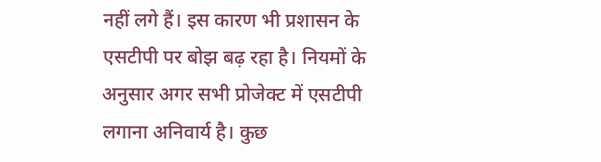नहीं लगे हैं। इस कारण भी प्रशासन के एसटीपी पर बोझ बढ़ रहा है। नियमों के अनुसार अगर सभी प्रोजेक्ट में एसटीपी लगाना अनिवार्य है। कुछ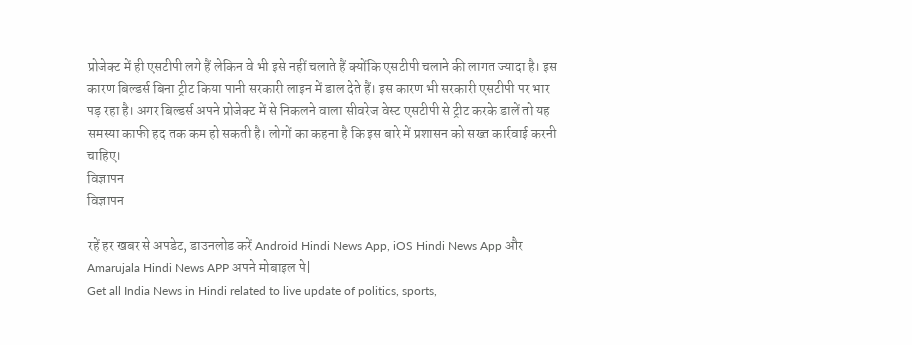प्रोजेक्ट में ही एसटीपी लगे हैं लेकिन वे भी इसे नहीं चलाते हैं क्योंकि एसटीपी चलाने की लागत ज्यादा है। इस कारण बिल्डर्स बिना ट्रीट किया पानी सरकारी लाइन में डाल देते हैं। इस कारण भी सरकारी एसटीपी पर भार पड़ रहा है। अगर बिल्डर्स अपने प्रोजेक्ट में से निकलने वाला सीवरेज वेस्ट एसटीपी से ट्रीट करके डालें तो यह समस्या काफी हद तक कम हो सकती है। लोगों का कहना है कि इस बारे में प्रशासन को सख्त कार्रवाई करनी चाहिए।
विज्ञापन
विज्ञापन

रहें हर खबर से अपडेट, डाउनलोड करें Android Hindi News App, iOS Hindi News App और Amarujala Hindi News APP अपने मोबाइल पे|
Get all India News in Hindi related to live update of politics, sports,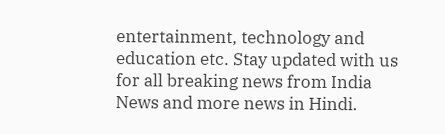entertainment, technology and education etc. Stay updated with us for all breaking news from India News and more news in Hindi.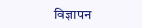विज्ञापन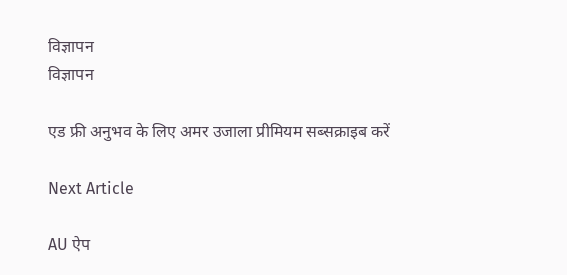विज्ञापन
विज्ञापन

एड फ्री अनुभव के लिए अमर उजाला प्रीमियम सब्सक्राइब करें

Next Article

AU ऐप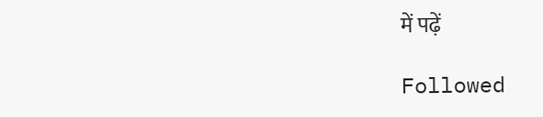में पढ़ें

Followed